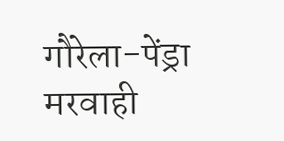गौरेला-पेंड्रा मरवाही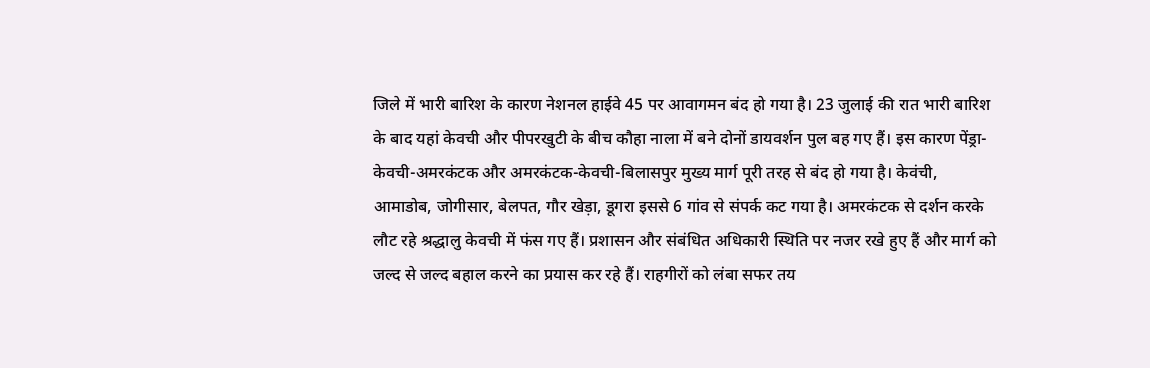जिले में भारी बारिश के कारण नेशनल हाईवे 45 पर आवागमन बंद हो गया है। 23 जुलाई की रात भारी बारिश के बाद यहां केवची और पीपरखुटी के बीच कौहा नाला में बने दोनों डायवर्शन पुल बह गए हैं। इस कारण पेंड्रा-केवची-अमरकंटक और अमरकंटक-केवची-बिलासपुर मुख्य मार्ग पूरी तरह से बंद हो गया है। केवंची, आमाडोब, जोगीसार, बेलपत, गौर खेड़ा, डूगरा इससे 6 गांव से संपर्क कट गया है। अमरकंटक से दर्शन करके लौट रहे श्रद्धालु केवची में फंस गए हैं। प्रशासन और संबंधित अधिकारी स्थिति पर नजर रखे हुए हैं और मार्ग को जल्द से जल्द बहाल करने का प्रयास कर रहे हैं। राहगीरों को लंबा सफर तय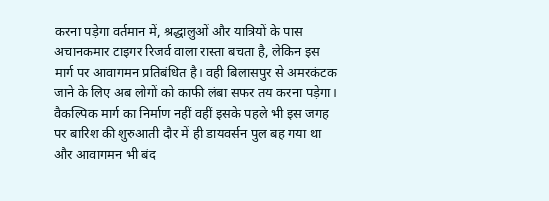करना पड़ेगा वर्तमान में, श्रद्धालुओं और यात्रियों के पास अचानकमार टाइगर रिजर्व वाला रास्ता बचता है, लेकिन इस मार्ग पर आवागमन प्रतिबंधित है। वही बिलासपुर से अमरकंटक जाने के लिए अब लोगों को काफी लंबा सफर तय करना पड़ेगा। वैकल्पिक मार्ग का निर्माण नहीं वहीं इसके पहले भी इस जगह पर बारिश की शुरुआती दौर में ही डायवर्सन पुल बह गया था और आवागमन भी बंद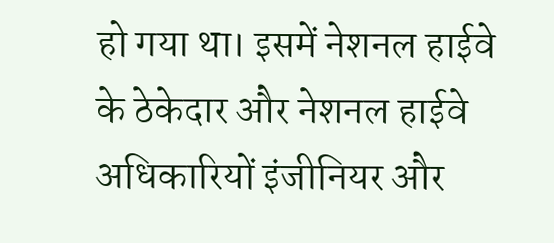हो गया था। इसमें नेशनल हाईवे के ठेकेदार और नेशनल हाईवे अधिकारियों इंजीनियर और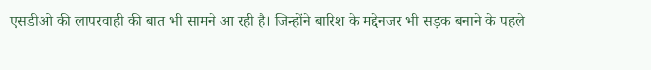एसडीओ की लापरवाही की बात भी सामने आ रही है। जिन्होंने बारिश के मद्देनजर भी सड़क बनाने के पहले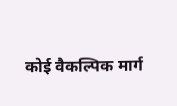कोई वैकल्पिक मार्ग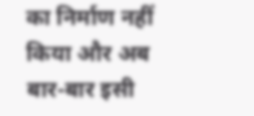का निर्माण नहीं किया और अब बार-बार इसी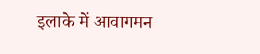इलाके में आवागमन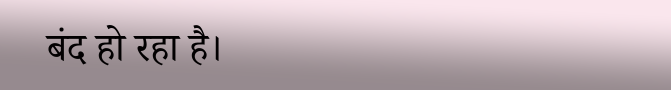बंद हो रहा है।